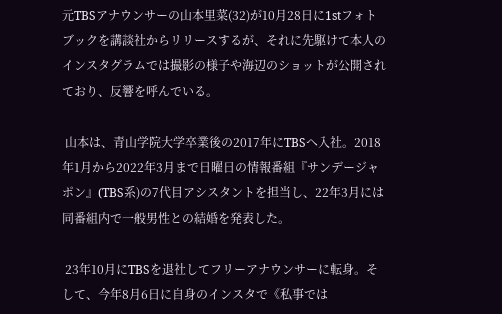元TBSアナウンサーの山本里菜(32)が10月28日に1stフォトブックを講談社からリリースするが、それに先駆けて本人のインスタグラムでは撮影の様子や海辺のショットが公開されており、反響を呼んでいる。

 山本は、青山学院大学卒業後の2017年にTBSへ入社。2018年1月から2022年3月まで日曜日の情報番組『サンデージャポン』(TBS系)の7代目アシスタントを担当し、22年3月には同番組内で一般男性との結婚を発表した。

 23年10月にTBSを退社してフリーアナウンサーに転身。そして、今年8月6日に自身のインスタで《私事では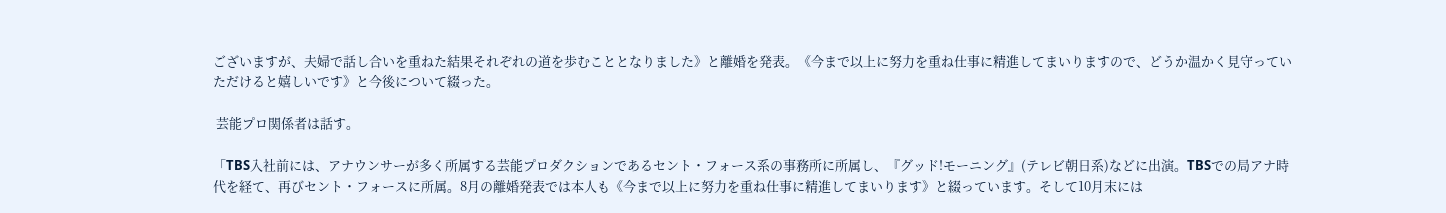ございますが、夫婦で話し合いを重ねた結果それぞれの道を歩むこととなりました》と離婚を発表。《今まで以上に努力を重ね仕事に精進してまいりますので、どうか温かく見守っていただけると嬉しいです》と今後について綴った。

 芸能プロ関係者は話す。

「TBS入社前には、アナウンサーが多く所属する芸能プロダクションであるセント・フォース系の事務所に所属し、『グッド!モーニング』(テレビ朝日系)などに出演。TBSでの局アナ時代を経て、再びセント・フォースに所属。8月の離婚発表では本人も《今まで以上に努力を重ね仕事に精進してまいります》と綴っています。そして10月末には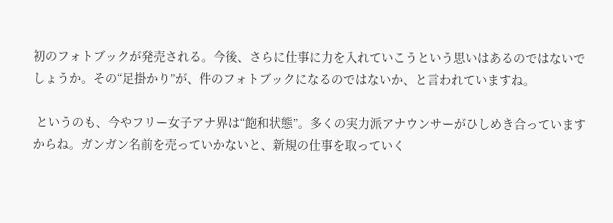初のフォトブックが発売される。今後、さらに仕事に力を入れていこうという思いはあるのではないでしょうか。その“足掛かり”が、件のフォトブックになるのではないか、と言われていますね。

 というのも、今やフリー女子アナ界は“飽和状態”。多くの実力派アナウンサーがひしめき合っていますからね。ガンガン名前を売っていかないと、新規の仕事を取っていく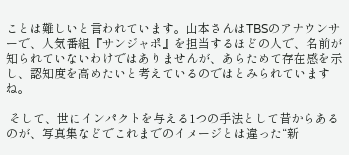ことは難しいと言われています。山本さんはTBSのアナウンサーで、人気番組『サンジャポ』を担当するほどの人で、名前が知られていないわけではありませんが、あらためて存在感を示し、認知度を高めたいと考えているのではとみられていますね。

 そして、世にインパクトを与える1つの手法として昔からあるのが、写真集などでこれまでのイメージとは違った“新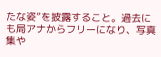たな姿”を披露すること。過去にも局アナからフリーになり、写真集や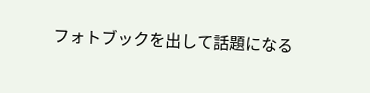フォトブックを出して話題になる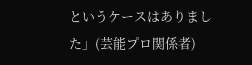というケースはありました」(芸能プロ関係者)